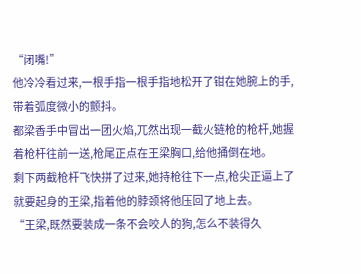“闭嘴!”
他冷冷看过来,一根手指一根手指地松开了钳在她腕上的手,带着弧度微小的颤抖。
都梁香手中冒出一团火焰,兀然出现一截火链枪的枪杆,她握着枪杆往前一送,枪尾正点在王梁胸口,给他捅倒在地。
剩下两截枪杆飞快拼了过来,她持枪往下一点,枪尖正逼上了就要起身的王梁,指着他的脖颈将他压回了地上去。
“王梁,既然要装成一条不会咬人的狗,怎么不装得久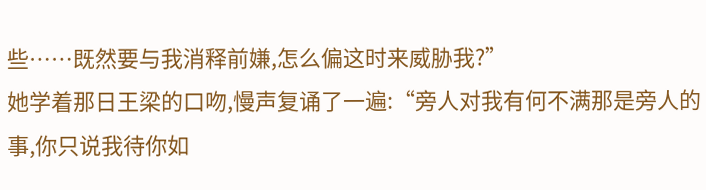些……既然要与我消释前嫌,怎么偏这时来威胁我?”
她学着那日王梁的口吻,慢声复诵了一遍:“旁人对我有何不满那是旁人的事,你只说我待你如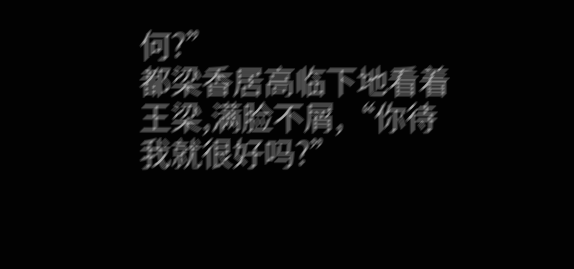何?”
都梁香居高临下地看着王梁,满脸不屑,“你待我就很好吗?”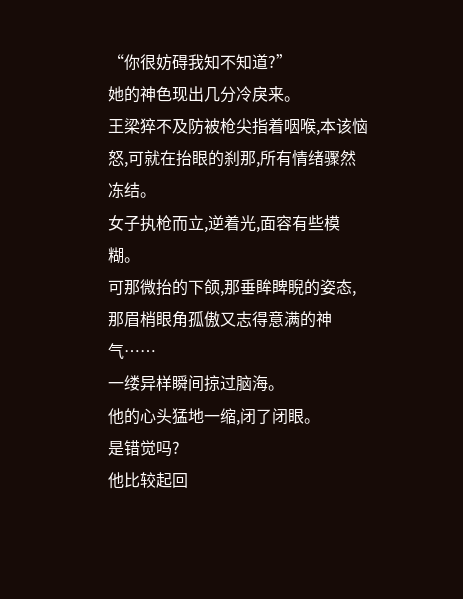“你很妨碍我知不知道?”
她的神色现出几分冷戾来。
王梁猝不及防被枪尖指着咽喉,本该恼怒,可就在抬眼的刹那,所有情绪骤然冻结。
女子执枪而立,逆着光,面容有些模糊。
可那微抬的下颌,那垂眸睥睨的姿态,那眉梢眼角孤傲又志得意满的神气……
一缕异样瞬间掠过脑海。
他的心头猛地一缩,闭了闭眼。
是错觉吗?
他比较起回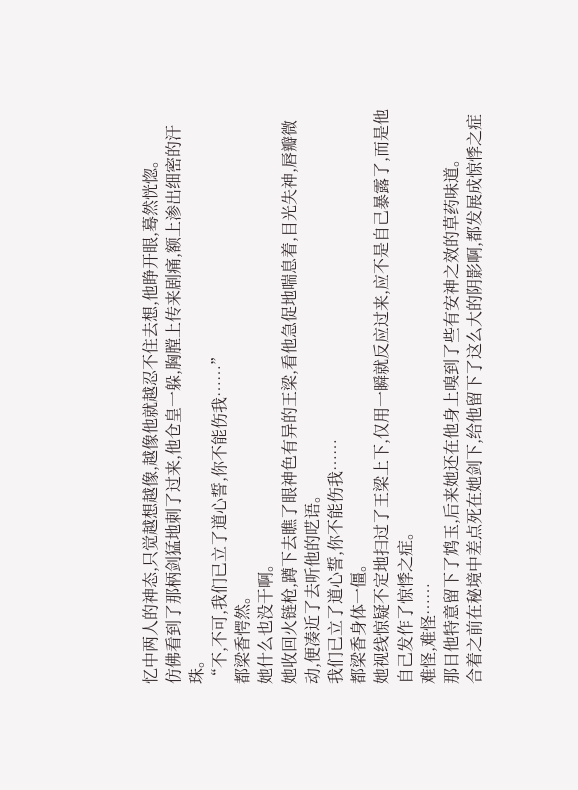忆中两人的神态,只觉越想越像,越像他就越忍不住去想,他睁开眼,蓦然恍惚。
仿佛看到了那柄剑猛地刺了过来,他仓皇一躲,胸膛上传来剧痛,额上渗出细密的汗珠。
“不,不可,我们已立了道心誓,你不能伤我……”
都梁香愕然。
她什么也没干啊。
她收回火链枪,蹲下去瞧了眼神色有异的王梁,看他急促地喘息着,目光失神,唇瓣微动,便凑近了去听他的呓语。
我们已立了道心誓,你不能伤我……
都梁香身体一僵。
她视线惊疑不定地扫过了王梁上下,仅用一瞬就反应过来,应不是自己暴露了,而是他自己发作了惊悸之症。
难怪,难怪……
那日他特意留下了鸩玉,后来她还在他身上嗅到了些有安神之效的草药味道。
合着之前在秘境中差点死在她剑下,给他留下了这么大的阴影啊,都发展成惊悸之症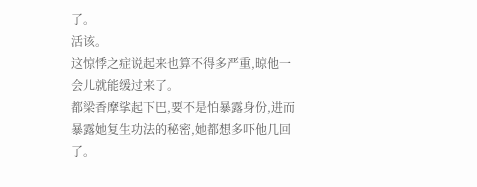了。
活该。
这惊悸之症说起来也算不得多严重,晾他一会儿就能缓过来了。
都梁香摩挲起下巴,要不是怕暴露身份,进而暴露她复生功法的秘密,她都想多吓他几回了。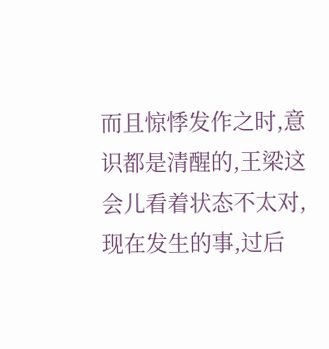而且惊悸发作之时,意识都是清醒的,王梁这会儿看着状态不太对,现在发生的事,过后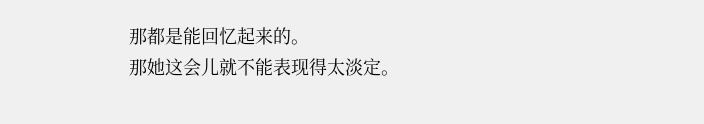那都是能回忆起来的。
那她这会儿就不能表现得太淡定。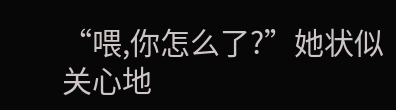“喂,你怎么了?”她状似关心地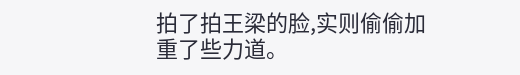拍了拍王梁的脸,实则偷偷加重了些力道。